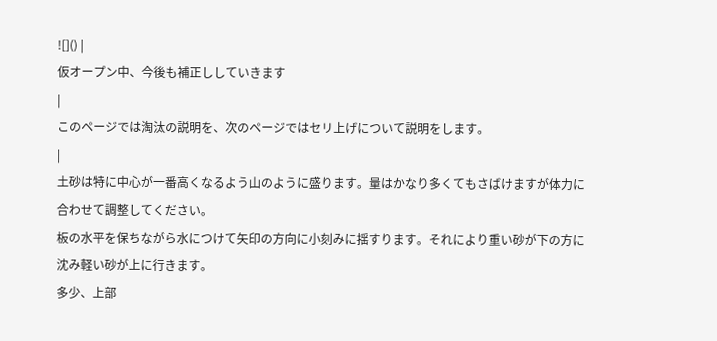![]() |
仮オープン中、今後も補正ししていきます
|
このページでは淘汰の説明を、次のページではセリ上げについて説明をします。
|
土砂は特に中心が一番高くなるよう山のように盛ります。量はかなり多くてもさばけますが体力に合わせて調整してください。
板の水平を保ちながら水につけて矢印の方向に小刻みに揺すります。それにより重い砂が下の方に沈み軽い砂が上に行きます。
多少、上部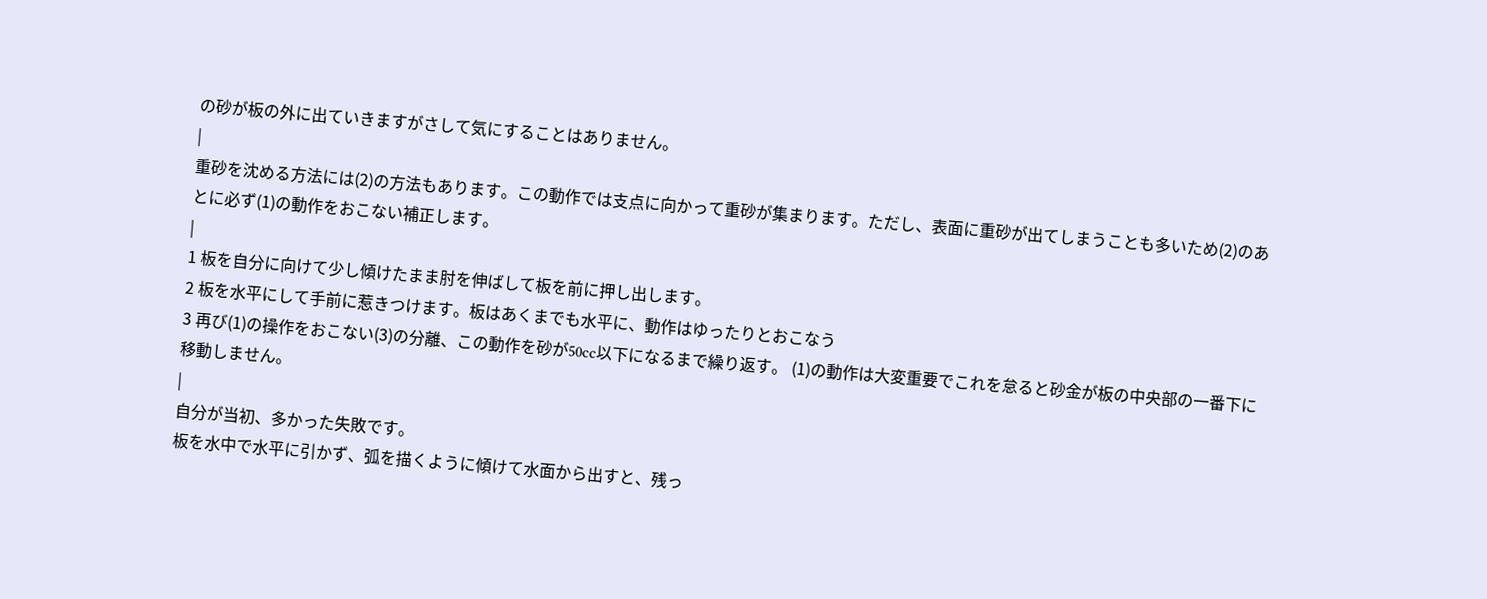の砂が板の外に出ていきますがさして気にすることはありません。
|
重砂を沈める方法には(2)の方法もあります。この動作では支点に向かって重砂が集まります。ただし、表面に重砂が出てしまうことも多いため(2)のあとに必ず(1)の動作をおこない補正します。
|
1 板を自分に向けて少し傾けたまま肘を伸ばして板を前に押し出します。
2 板を水平にして手前に惹きつけます。板はあくまでも水平に、動作はゆったりとおこなう
3 再び(1)の操作をおこない(3)の分離、この動作を砂が50cc以下になるまで繰り返す。 (1)の動作は大変重要でこれを怠ると砂金が板の中央部の一番下に移動しません。
|
自分が当初、多かった失敗です。
板を水中で水平に引かず、弧を描くように傾けて水面から出すと、残っ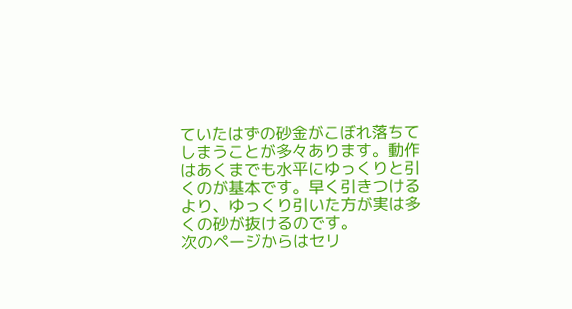ていたはずの砂金がこぼれ落ちてしまうことが多々あります。動作はあくまでも水平にゆっくりと引くのが基本です。早く引きつけるより、ゆっくり引いた方が実は多くの砂が抜けるのです。
次のページからはセリ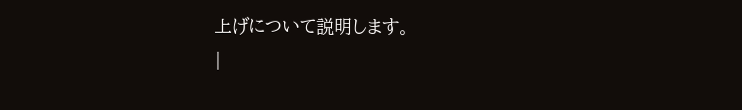上げについて説明します。
|